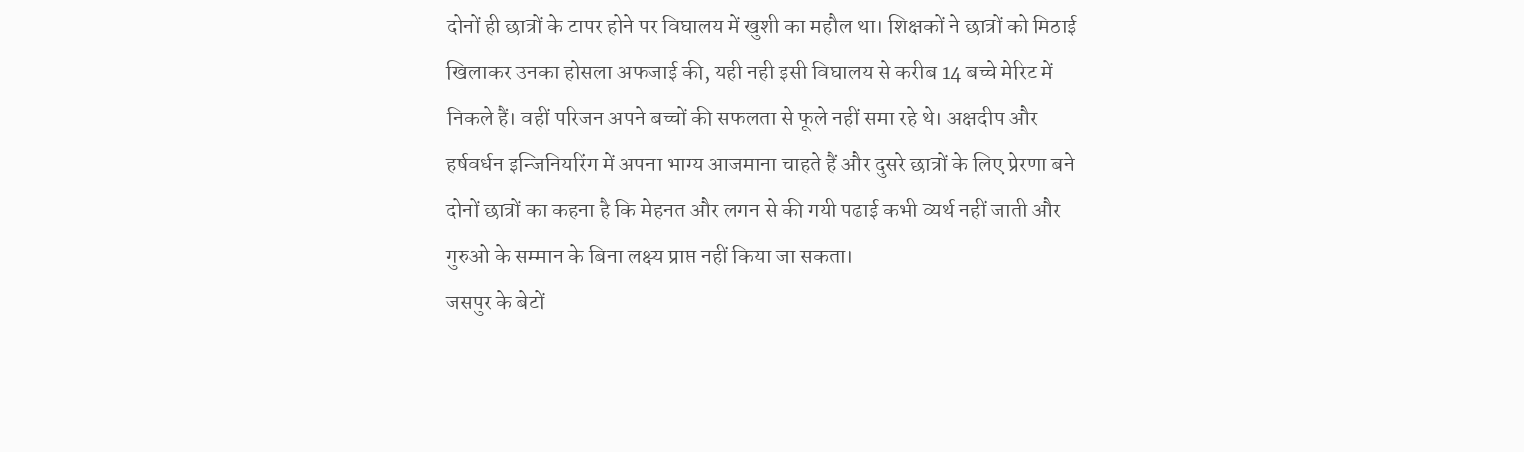दोनों ही छात्रों के टापर होने पर विघालय में खुशी का महौल था। शिक्षकों ने छात्रों को मिठाई खिलाकर उनका होसला अफजाई की, यही नही इसी विघालय से करीब 14 बच्चे मेरिट में निकले हैं। वहीं परिजन अपने बच्चों की सफलता से फूले नहीं समा रहे थे। अक्षदीप और हर्षवर्धन इन्जिनियरिंग में अपना भाग्य आजमाना चाहते हैं और दुसरे छात्रों के लिए प्रेरणा बने दोनों छात्रों का कहना है कि मेहनत और लगन से की गयी पढाई कभी व्यर्थ नहीं जाती और गुरुओ के सम्मान के बिना लक्ष्य प्राप्त नहीं किया जा सकता।
जसपुर के बेटों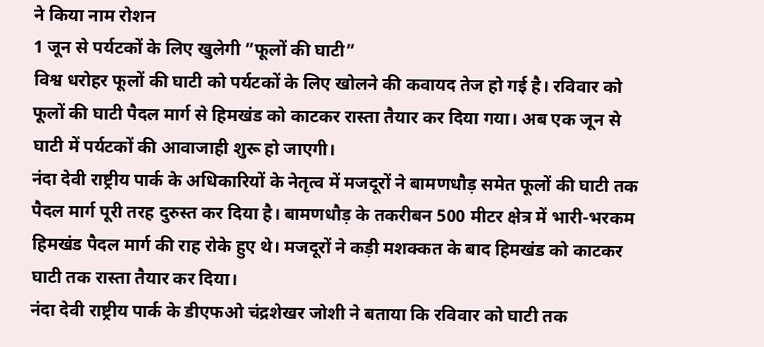ने किया नाम रोशन
1 जून से पर्यटकों के लिए खुलेगी ”फूलों की घाटी”
विश्व धरोहर फूलों की घाटी को पर्यटकों के लिए खोलने की कवायद तेज हो गई है। रविवार को फूलों की घाटी पैदल मार्ग से हिमखंड को काटकर रास्ता तैयार कर दिया गया। अब एक जून से घाटी में पर्यटकों की आवाजाही शुरू हो जाएगी।
नंदा देवी राष्ट्रीय पार्क के अधिकारियों के नेतृत्व में मजदूरों ने बामणधौड़ समेत फूलों की घाटी तक पैदल मार्ग पूरी तरह दुरुस्त कर दिया है। बामणधौड़ के तकरीबन 500 मीटर क्षेत्र में भारी-भरकम हिमखंड पैदल मार्ग की राह रोके हुए थे। मजदूरों ने कड़ी मशक्कत के बाद हिमखंड को काटकर घाटी तक रास्ता तैयार कर दिया।
नंदा देवी राष्ट्रीय पार्क के डीएफओ चंद्रशेखर जोशी ने बताया कि रविवार को घाटी तक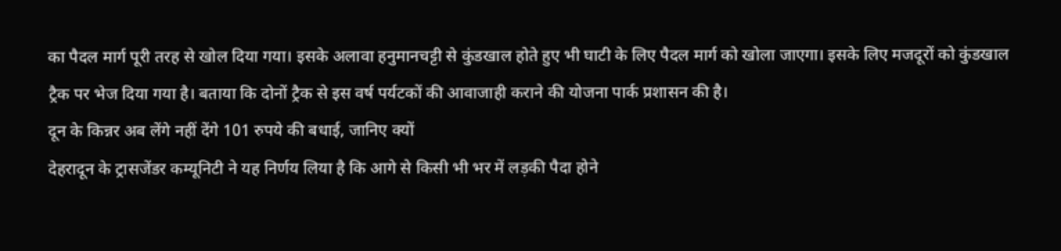का पैदल मार्ग पूरी तरह से खोल दिया गया। इसके अलावा हनुमानचट्टी से कुंडखाल होते हुए भी घाटी के लिए पैदल मार्ग को खोला जाएगा। इसके लिए मजदूरों को कुंडखाल ट्रैक पर भेज दिया गया है। बताया कि दोनों ट्रैक से इस वर्ष पर्यटकों की आवाजाही कराने की योजना पार्क प्रशासन की है।
दून के किन्नर अब लेंगे नहीं देंगे 101 रुपये की बधाई, जानिए क्यों
देहरादून के ट्रासजेंडर कम्यूनिटी ने यह निर्णय लिया है कि आगे से किसी भी भर में लड़की पैदा होने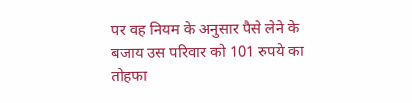पर वह नियम के अनुसार पैसे लेने के बजाय उस परिवार को 101 रुपये का तोहफा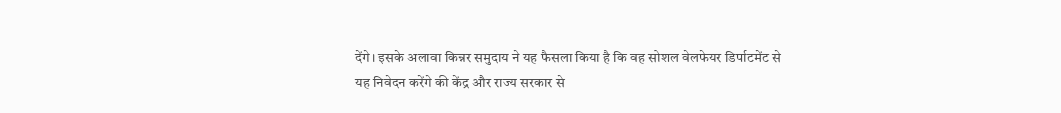देंगे। इसके अलावा किन्नर समुदाय ने यह फैसला किया है कि वह सोशल वेलफेयर डिर्पाटमेंट से यह निवेदन करेंगे की केंद्र और राज्य सरकार से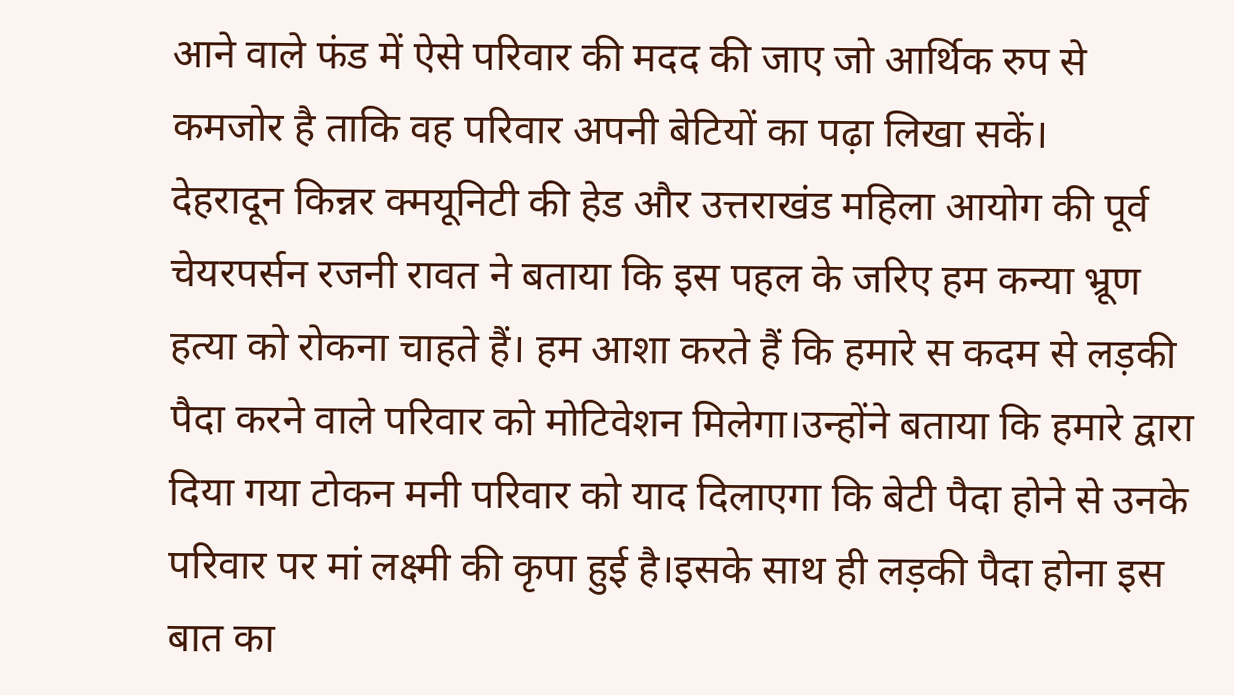आने वाले फंड में ऐसे परिवार की मदद की जाए जो आर्थिक रुप से कमजोर है ताकि वह परिवार अपनी बेटियों का पढ़ा लिखा सकें।
देहरादून किन्नर क्मयूनिटी की हेड और उत्तराखंड महिला आयोग की पूर्व चेयरपर्सन रजनी रावत ने बताया कि इस पहल के जरिए हम कन्या भ्रूण हत्या को रोकना चाहते हैं। हम आशा करते हैं कि हमारे स कदम से लड़की पैदा करने वाले परिवार को मोटिवेशन मिलेगा।उन्होंने बताया कि हमारे द्वारा दिया गया टोकन मनी परिवार को याद दिलाएगा कि बेटी पैदा होने से उनके परिवार पर मां लक्ष्मी की कृपा हुई है।इसके साथ ही लड़की पैदा होना इस बात का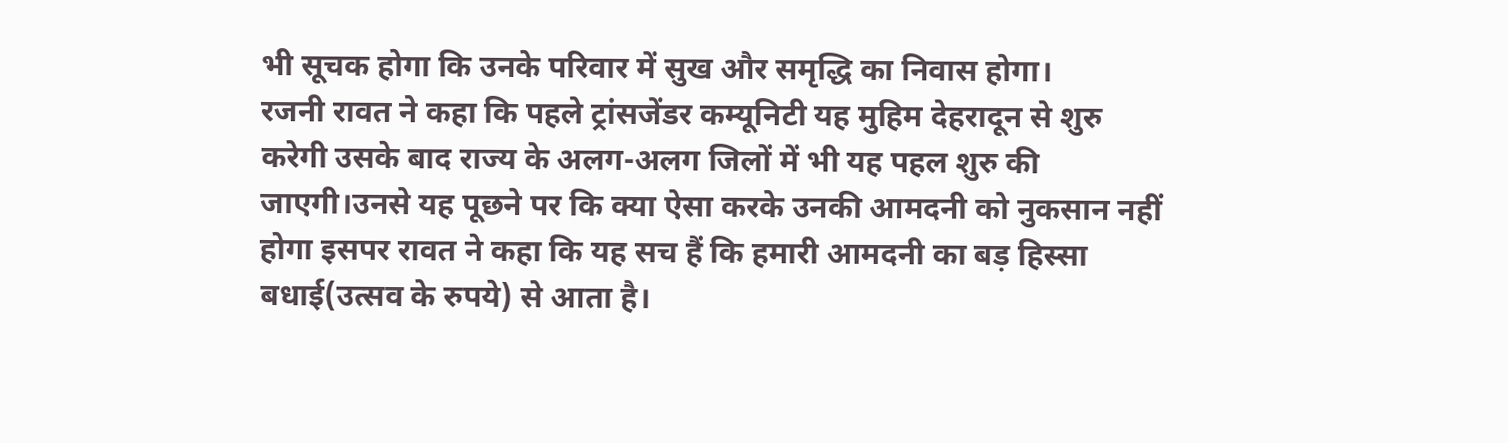भी सूचक होगा कि उनके परिवार में सुख और समृद्धि का निवास होगा।
रजनी रावत ने कहा कि पहले ट्रांसजेंडर कम्यूनिटी यह मुहिम देहरादून से शुरु करेगी उसके बाद राज्य के अलग-अलग जिलों में भी यह पहल शुरु की जाएगी।उनसे यह पूछने पर कि क्या ऐसा करके उनकी आमदनी को नुकसान नहीं होगा इसपर रावत ने कहा कि यह सच हैं कि हमारी आमदनी का बड़ हिस्सा बधाई(उत्सव के रुपये) से आता है।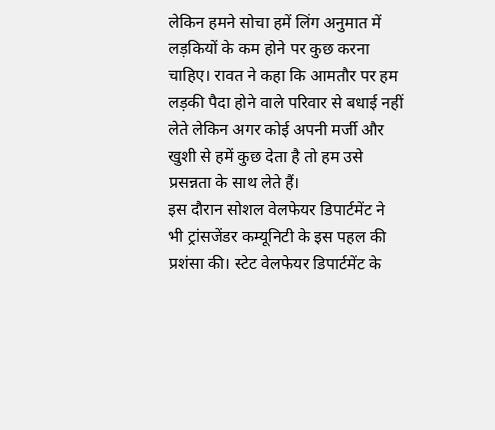लेकिन हमने सोचा हमें लिंग अनुमात में लड़कियों के कम होने पर कुछ करना चाहिए। रावत ने कहा कि आमतौर पर हम लड़की पैदा होने वाले परिवार से बधाई नहीं लेते लेकिन अगर कोई अपनी मर्जी और खुशी से हमें कुछ देता है तो हम उसे प्रसन्नता के साथ लेते हैं।
इस दौरान सोशल वेलफेयर डिपार्टमेंट ने भी ट्रांसजेंडर कम्यूनिटी के इस पहल की प्रशंसा की। स्टेट वेलफेयर डिपार्टमेंट के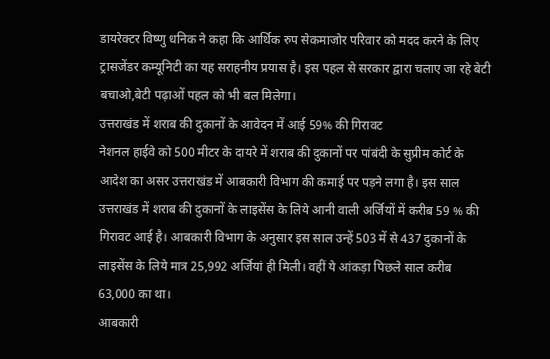डायरेक्टर विष्णु धनिक ने कहा कि आर्थिक रुप सेकमाजोर परिवार को मदद करने के लिए ट्रासजेंडर कम्यूनिटी का यह सराहनीय प्रयास है। इस पहल से सरकार द्वारा चलाए जा रहे बेटी बचाओ,बेटी पढ़ाओं पहल को भी बल मिलेगा।
उत्तराखंड में शराब की दुकानों के आवेदन में आई 59% की गिरावट
नेशनल हाईवे को 500 मीटर के दायरे में शराब की दुकानों पर पांबंदी के सुप्रीम कोर्ट के आदेश का असर उत्तराखंड में आबकारी विभाग की कमाई पर पड़ने लगा है। इस साल उत्तराखंड में शराब की दुकानों के लाइसेंस के लिये आनी वाली अर्जियों में करीब 59 % की गिरावट आई है। आबकारी विभाग के अनुसार इस साल उन्हें 503 में से 437 दुकानों के लाइसेंस के लिये मात्र 25,992 अर्जियां ही मिली। वहीं ये आंकड़ा पिछले साल करीब 63,000 का था।
आबकारी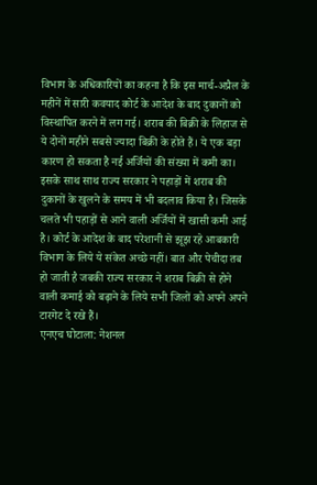विभाग के अधिकारियों का कहना है कि इस मार्च-अप्रैल के महीनें में सारी कवयाद कोर्ट के आदेश के बाद दुकानों को विस्थापित करने में लग गई। शराब की बिक्री के लिहाज से ये दोनों महीने सबसे ज्यादा बिक्री के होते हैं। ये एक बड़ा कारण हो सकता है नई अर्जियों की संख्या में कमी का।
इसके साथ साथ राज्य सरकार ने पहाड़ों में शराब की दुकानों के खुलने के समय में भी बदलाव किया है। जिसके चलते भी पहाड़ों से आने वाली अर्जियों में खासी कमी आई है। कोर्ट के आदेश के बाद परेशानी से झूझ रहे आबकारी विभाग के लिये ये संकेत अच्छे नहीं। बात और पेचीदा तब हो जाती है जबकी राज्य सरकार ने शराब बिक्री से होने वाली कमाई को बढ़ाने के लिये सभी जिलों को अपने अपने टारगेट दे रखे हैं।
एनएच घोटाला: नेशनल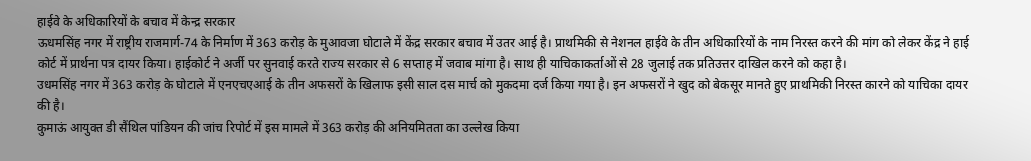हाईवे के अधिकारियों के बचाव में केन्द्र सरकार
ऊधमसिंह नगर में राष्ट्रीय राजमार्ग-74 के निर्माण में 363 करोड़ के मुआवजा घोटाले में केंद्र सरकार बचाव में उतर आई है। प्राथमिकी से नेशनल हाईवे के तीन अधिकारियों के नाम निरस्त करने की मांग को लेकर केंद्र ने हाई कोर्ट में प्रार्थना पत्र दायर किया। हाईकोर्ट ने अर्जी पर सुनवाई करते राज्य सरकार से 6 सप्ताह में जवाब मांगा है। साथ ही याचिकाकर्ताओं से 28 जुलाई तक प्रतिउत्तर दाखिल करने को कहा है।
उधमसिंह नगर में 363 करोड़ के घोटाले में एनएचएआई के तीन अफसरों के खिलाफ इसी साल दस मार्च को मुकदमा दर्ज किया गया है। इन अफसरों ने खुद को बेकसूर मानते हुए प्राथमिकी निरस्त कारने को याचिका दायर की है।
कुमाऊं आयुक्त डी सैंथिल पांडियन की जांच रिपोर्ट में इस मामले में 363 करोड़ की अनियमितता का उल्लेख किया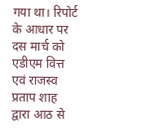गया था। रिपोर्ट के आधार पर दस मार्च को एडीएम वित्त एवं राजस्व प्रताप शाह द्वारा आठ से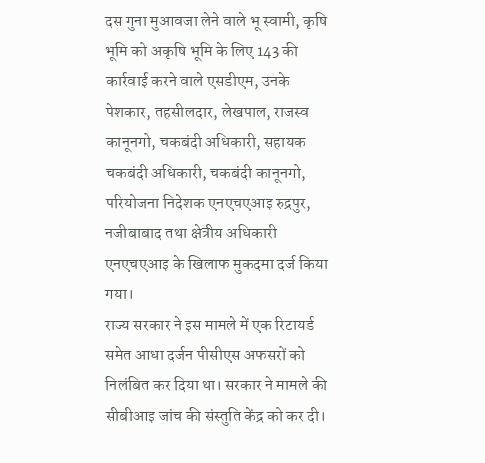दस गुना मुआवजा लेने वाले भू स्वामी, कृषि भूमि को अकृषि भूमि के लिए 143 की कार्रवाई करने वाले एसडीएम, उनके पेशकार, तहसीलदार, लेखपाल, राजस्व कानूनगो, चकबंदी अधिकारी, सहायक चकबंदी अधिकारी, चकबंदी कानूनगो, परियोजना निदेशक एनएचएआइ रुद्रपुर, नजीबाबाद तथा क्षेत्रीय अधिकारी एनएचएआइ के खिलाफ मुकदमा दर्ज किया गया।
राज्य सरकार ने इस मामले में एक रिटायर्ड समेत आधा दर्जन पीसीएस अफसरों को निलंबित कर दिया था। सरकार ने मामले की सीबीआइ जांच की संस्तुति केंद्र को कर दी।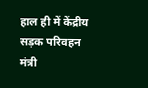हाल ही में केंद्रीय सड़क परिवहन मंत्री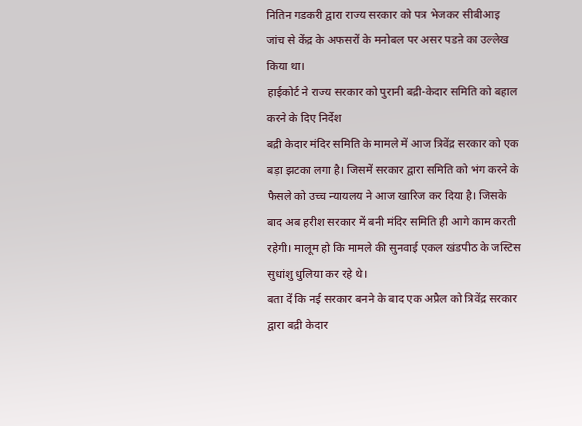नितिन गडकरी द्वारा राज्य सरकार को पत्र भेजकर सीबीआइ जांच से केंद्र के अफसरों के मनोबल पर असर पडऩे का उल्लेख किया था।
हाईकोर्ट ने राज्य सरकार को पुरानी बद्री-केदार समिति को बहाल करने के दिए निर्देश
बद्री केदार मंदिर समिति के मामले में आज त्रिवेंद्र सरकार को एक बड़ा झटका लगा है। जिसमें सरकार द्वारा समिति को भंग करने के फैसले को उच्च न्यायलय ने आज खारिज कर दिया है। जिसके बाद अब हरीश सरकार में बनी मंदिर समिति ही आगे काम करती रहेगी। मालूम हो कि मामले की सुनवाई एकल खंडपीठ के जस्टिस सुधांशु धुलिया कर रहे थे।
बता दें कि नई सरकार बनने के बाद एक अप्रैल को त्रिवेंद्र सरकार द्वारा बद्री केदार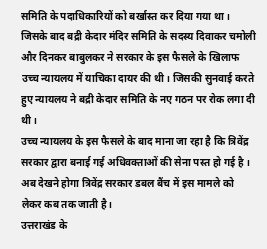समिति के पदाधिकारियों को बर्खास्त कर दिया गया था। जिसके बाद बद्री केदार मंदिर समिति के सदस्य दिवाकर चमोली और दिनकर बाबुलकर ने सरकार के इस फैसले के खिलाफ उच्च न्यायलय में याचिका दायर की थी। जिसकी सुनवाई करते हुए न्यायलय ने बद्री केदार समिति के नए गठन पर रोक लगा दी थी।
उच्च न्यायलय के इस फैसले के बाद माना जा रहा है कि त्रिवेंद्र सरकार द्वारा बनाई गई अधिवक्ताओं की सेना पस्त हो गई है । अब देखने होगा त्रिवेंद्र सरकार डबल बैंच में इस मामले को लेकर कब तक जाती है।
उत्तराखंड के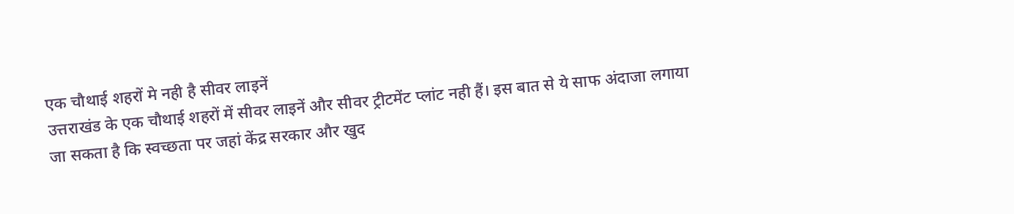एक चौथाई शहरों मे नही है सीवर लाइनें
उत्तराखंड के एक चौथाई शहरों में सीवर लाइनें और सीवर ट्रीटमेंट प्लांट नही हैं। इस बात से ये साफ अंदाजा लगाया जा सकता है कि स्वच्छता पर जहां केंद्र सरकार और खुद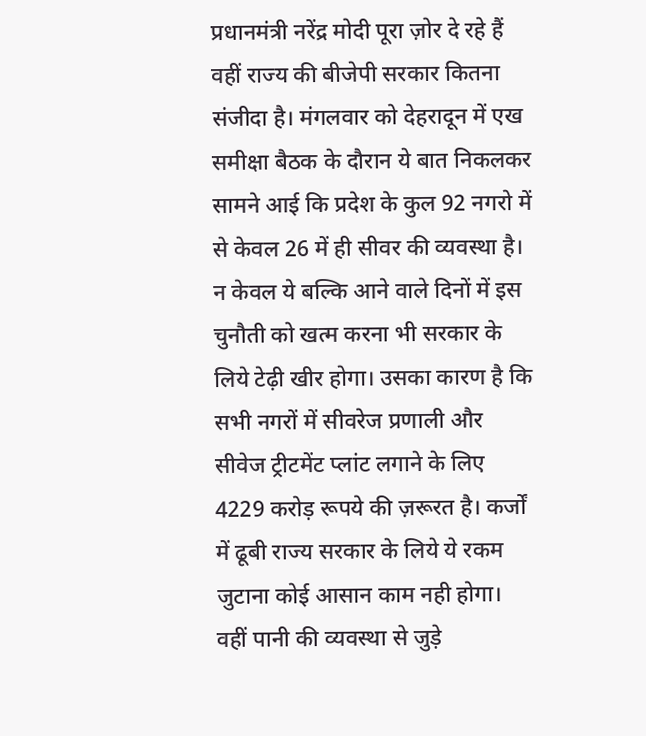प्रधानमंत्री नरेंद्र मोदी पूरा ज़ोर दे रहे हैं वहीं राज्य की बीजेपी सरकार कितना संजीदा है। मंगलवार को देहरादून में एख समीक्षा बैठक के दौरान ये बात निकलकर सामने आई कि प्रदेश के कुल 92 नगरो में से केवल 26 में ही सीवर की व्यवस्था है। न केवल ये बल्कि आने वाले दिनों में इस चुनौती को खत्म करना भी सरकार के लिये टेढ़ी खीर होगा। उसका कारण है कि सभी नगरों में सीवरेज प्रणाली और सीवेज ट्रीटमेंट प्लांट लगाने के लिए 4229 करोड़ रूपये की ज़रूरत है। कर्जों में ढूबी राज्य सरकार के लिये ये रकम जुटाना कोई आसान काम नही होगा।
वहीं पानी की व्यवस्था से जुड़े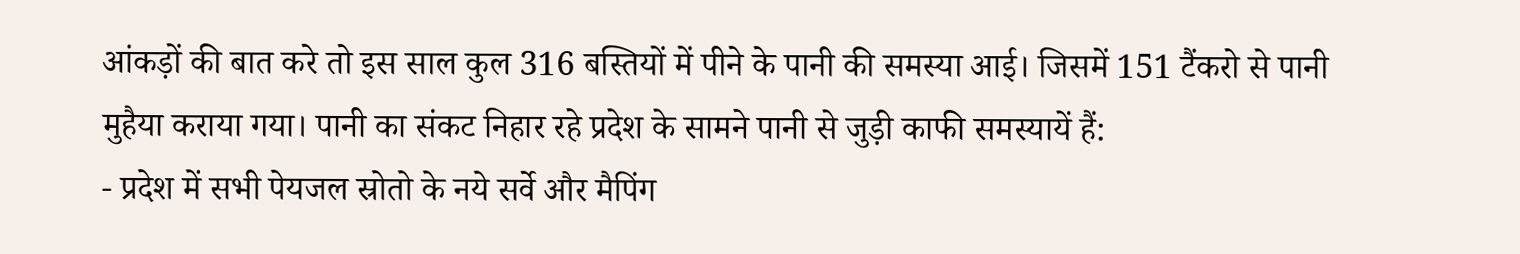आंकड़ों की बात करे तो इस साल कुल 316 बस्तियों में पीने के पानी की समस्या आई। जिसमें 151 टैंकरो से पानी मुहैया कराया गया। पानी का संकट निहार रहे प्रदेश के सामने पानी से जुड़ी काफी समस्यायें हैं:
- प्रदेश में सभी पेयजल स्रोतो के नये सर्वे और मैपिंग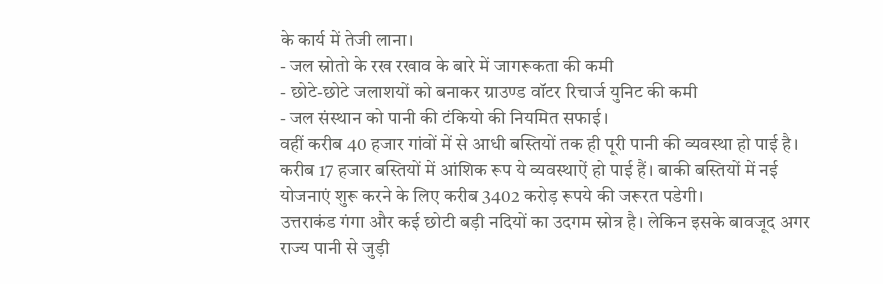के कार्य में तेजी लाना।
- जल स्रोतो के रख रखाव के बारे में जागरूकता की कमी
- छोटे-छोटे जलाशयों को बनाकर ग्राउण्ड वॉटर रिचार्ज युनिट की कमी
- जल संस्थान को पानी की टंकियो की नियमित सफाई।
वहीं करीब 40 हजार गांवों में से आधी बस्तियों तक ही पूरी पानी की व्यवस्था हो पाई है। करीब 17 हजार बस्तियों में आंशिक रूप ये व्यवस्थाऐं हो पाई हैं। बाकी बस्तियों में नई योजनाएं शुरू करने के लिए करीब 3402 करोड़ रूपये की जरूरत पडेगी।
उत्तराकंड गंगा और कई छोटी बड़ी नदियों का उदगम स्रोत्र है। लेकिन इसके बावजूद अगर राज्य पानी से जुड़ी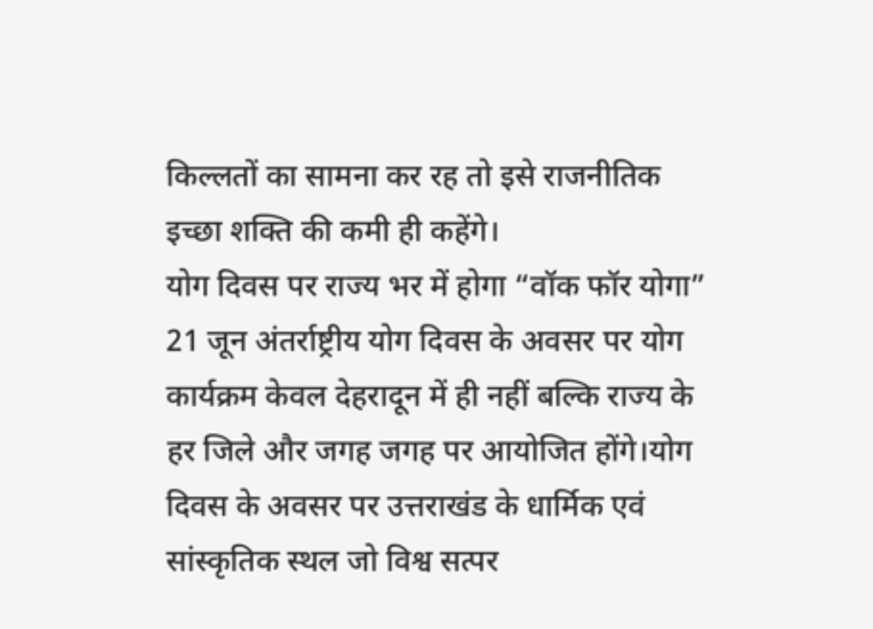किल्लतों का सामना कर रह तो इसे राजनीतिक इच्छा शक्ति की कमी ही कहेंगे।
योग दिवस पर राज्य भर में होगा “वॉक फॉर योगा”
21 जून अंतर्राष्ट्रीय योग दिवस के अवसर पर योग कार्यक्रम केवल देहरादून में ही नहीं बल्कि राज्य के हर जिले और जगह जगह पर आयोजित होंगे।योग दिवस के अवसर पर उत्तराखंड के धार्मिक एवं सांस्कृतिक स्थल जो विश्व सत्पर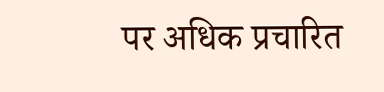पर अधिक प्रचारित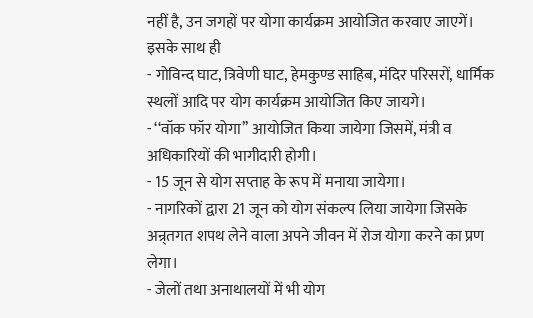नहीं है, उन जगहों पर योगा कार्यक्रम आयोजित करवाए जाएगें। इसके साथ ही
- गोविन्द घाट, त्रिवेणी घाट, हेमकुण्ड साहिब, मंदिर परिसरों, धार्मिक स्थलों आदि पर योग कार्यक्रम आयोजित किए जायगे।
- ‘‘वॉक फॉर योगा’’ आयोजित किया जायेगा जिसमें, मंत्री व अधिकारियों की भागीदारी होगी।
- 15 जून से योग सप्ताह के रूप में मनाया जायेगा।
- नागरिकों द्वारा 21 जून को योग संकल्प लिया जायेगा जिसके अन्र्तगत शपथ लेने वाला अपने जीवन में रोज योगा करने का प्रण लेगा।
- जेलों तथा अनाथालयों में भी योग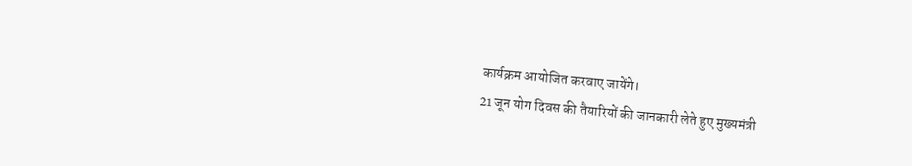कार्यक्रम आयोजित करवाए जायेंगे।
21 जून योग दिवस की तैयारियों की जानकारी लेते हुए मुख्यमंत्री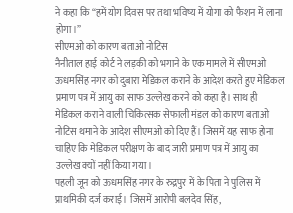ने कहा कि “हमें योग दिवस पर तथा भविष्य में योगा को फैशन में लाना होगा।”
सीएमओ को कारण बताओ नोटिस
नैनीताल हाई कोर्ट ने लड़की को भगाने के एक मामले में सीएमओ ऊधमसिंह नगर को दुबारा मेडिकल कराने के आदेश करते हुए मेडिकल प्रमाण पत्र में आयु का साफ उल्लेख करने को कहा है। साथ ही मेडिकल कराने वाली चिकित्सक सेफाली मंडल को कारण बताओ नोटिस थमाने के आदेश सीएमओ को दिए हैं। जिसमें यह साफ होना चाहिए कि मेडिकल परीक्षण के बाद जारी प्रमाण पत्र में आयु का उल्लेख क्यों नहीं किया गया।
पहली जून को ऊधमसिंह नगर के रुद्रपुर में के पिता ने पुलिस में प्राथमिकी दर्ज कराई। जिसमें आरोपी बलदेव सिंह,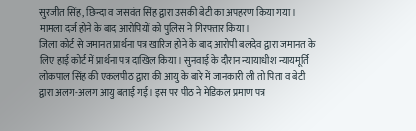सुरजीत सिंह, छिन्दा व जसवंत सिंह द्वारा उसकी बेटी का अपहरण किया गया। मामला दर्ज होने के बाद आरोपियों को पुलिस ने गिरफ्तार किया।
जिला कोर्ट से जमानत प्रार्थना पत्र खारिज होने के बाद आरोपी बलदेव द्वारा जमानत के लिए हाई कोर्ट में प्रार्थना पत्र दाखिल किया। सुनवाई के दौरान न्यायाधीश न्यायमूर्ति लोकपाल सिंह की एकलपीठ द्वारा की आयु के बारे में जानकारी ली तो पिता व बेटी द्वारा अलग-अलग आयु बताई गई। इस पर पीठ ने मेडिकल प्रमाण पत्र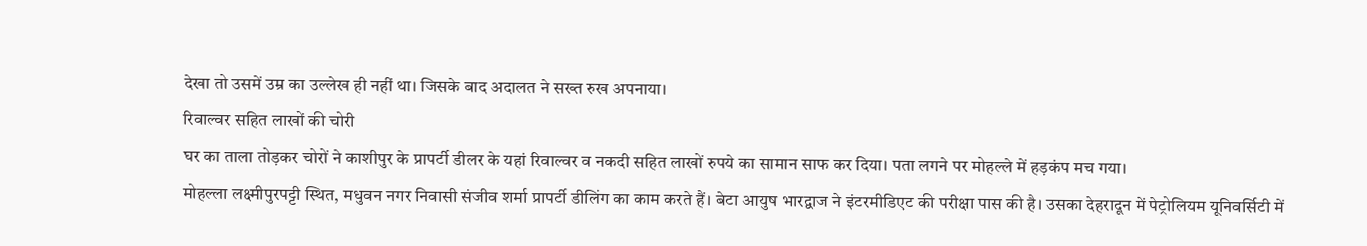देखा तो उसमें उम्र का उल्लेख ही नहीं था। जिसके बाद अदालत ने सख्त रुख अपनाया।
रिवाल्वर सहित लाखों की चोरी
घर का ताला तोड़कर चोरों ने काशीपुर के प्रापर्टी डीलर के यहां रिवाल्वर व नकदी सहित लाखों रुपये का सामान साफ कर दिया। पता लगने पर मोहल्ले में हड़कंप मच गया।
मोहल्ला लक्ष्मीपुरपट्टी स्थित, मधुवन नगर निवासी संजीव शर्मा प्रापर्टी डीलिंग का काम करते हैं। बेटा आयुष भारद्वाज ने इंटरमीडिएट की परीक्षा पास की है। उसका देहरादून में पेट्रोलियम यूनिवर्सिटी में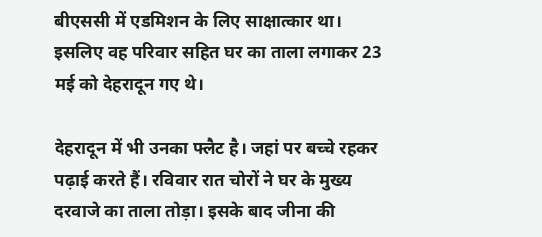बीएससी में एडमिशन के लिए साक्षात्कार था। इसलिए वह परिवार सहित घर का ताला लगाकर 23 मई को देहरादून गए थे।

देहरादून में भी उनका फ्लैट है। जहां पर बच्चे रहकर पढ़ाई करते हैं। रविवार रात चोरों ने घर के मुख्य दरवाजे का ताला तोड़ा। इसके बाद जीना की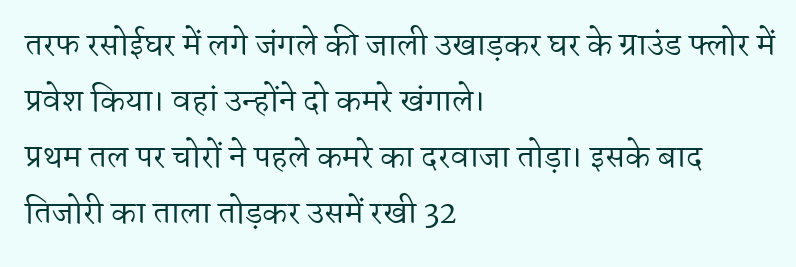तरफ रसोईघर में लगे जंगले की जाली उखाड़कर घर के ग्राउंड फ्लोर में प्रवेश किया। वहां उन्होंने दो कमरे खंगाले।
प्रथम तल पर चोरों ने पहले कमरे का दरवाजा तोड़ा। इसके बाद तिजोरी का ताला तोड़कर उसमें रखी 32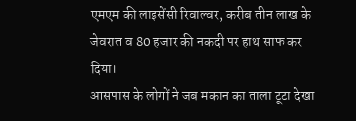एमएम की लाइसेंसी रिवाल्वर, करीब तीन लाख के जेवरात व 80 हजार की नकदी पर हाथ साफ कर दिया।
आसपास के लोगों ने जब मकान का ताला टूटा देखा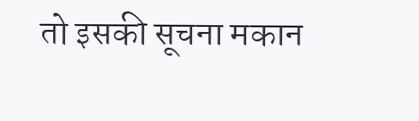तो इसकी सूचना मकान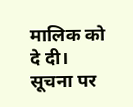मालिक को दे दी। सूचना पर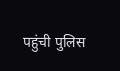पहुंची पुलिस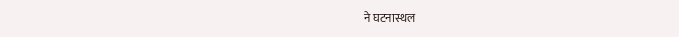ने घटनास्थल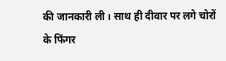की जानकारी ली। साथ ही दीवार पर लगे चोरों के फिंगर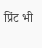प्रिंट भी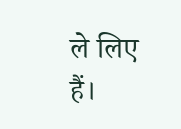ले लिए हैं।